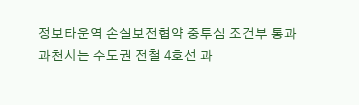정보타운역 손실보전협약 중투심 조건부 통과
과천시는 수도권 전철 4호선 과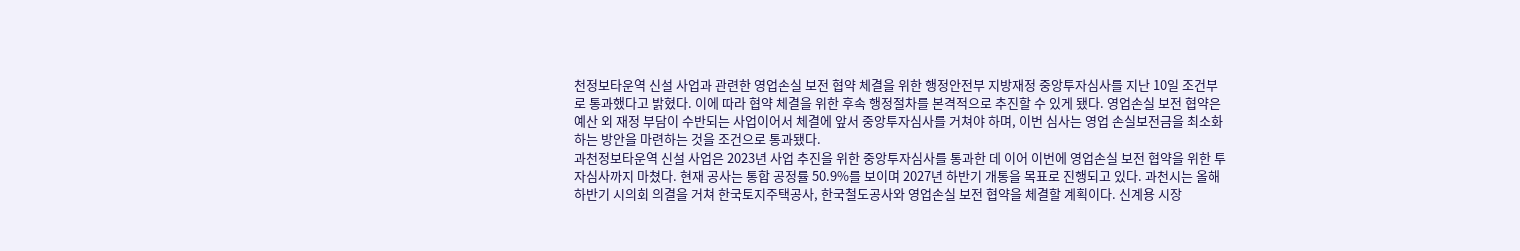천정보타운역 신설 사업과 관련한 영업손실 보전 협약 체결을 위한 행정안전부 지방재정 중앙투자심사를 지난 10일 조건부로 통과했다고 밝혔다. 이에 따라 협약 체결을 위한 후속 행정절차를 본격적으로 추진할 수 있게 됐다. 영업손실 보전 협약은 예산 외 재정 부담이 수반되는 사업이어서 체결에 앞서 중앙투자심사를 거쳐야 하며, 이번 심사는 영업 손실보전금을 최소화하는 방안을 마련하는 것을 조건으로 통과됐다.
과천정보타운역 신설 사업은 2023년 사업 추진을 위한 중앙투자심사를 통과한 데 이어 이번에 영업손실 보전 협약을 위한 투자심사까지 마쳤다. 현재 공사는 통합 공정률 50.9%를 보이며 2027년 하반기 개통을 목표로 진행되고 있다. 과천시는 올해 하반기 시의회 의결을 거쳐 한국토지주택공사, 한국철도공사와 영업손실 보전 협약을 체결할 계획이다. 신계용 시장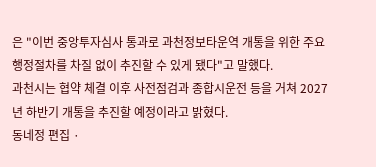은 "이번 중앙투자심사 통과로 과천정보타운역 개통을 위한 주요 행정절차를 차질 없이 추진할 수 있게 됐다"고 말했다.
과천시는 협약 체결 이후 사전점검과 종합시운전 등을 거쳐 2027년 하반기 개통을 추진할 예정이라고 밝혔다.
동네정 편집 ·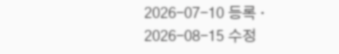2026-07-10 등록 · 2026-08-15 수정